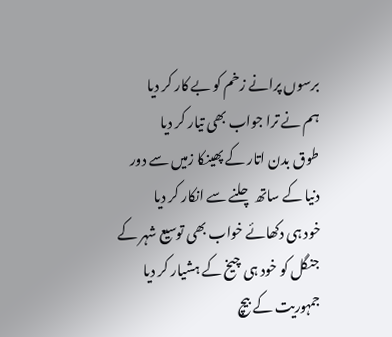برسوں پرانے زخم کو بے کار کر دیا
ہم نے ترا جواب بھی تیار کر دیا
طوق بدن اتار کے پھینکا زمیں سے دور
دنیا کے ساتھ چلنے سے انکار کر دیا
خود ہی دکھائے خواب بھی توسیع شہر کے
جنگل کو خود ہی چیخ کے ہشیار کر دیا
جمہوریت کے بیچ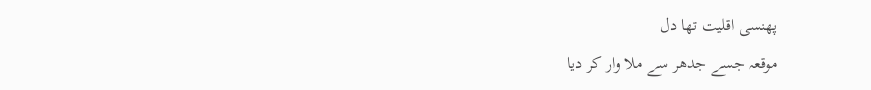پھنسی اقلیت تھا دل
موقعہ جسے جدھر سے ملا وار کر دیا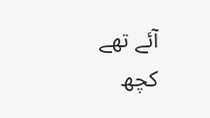آئے تھے کچھ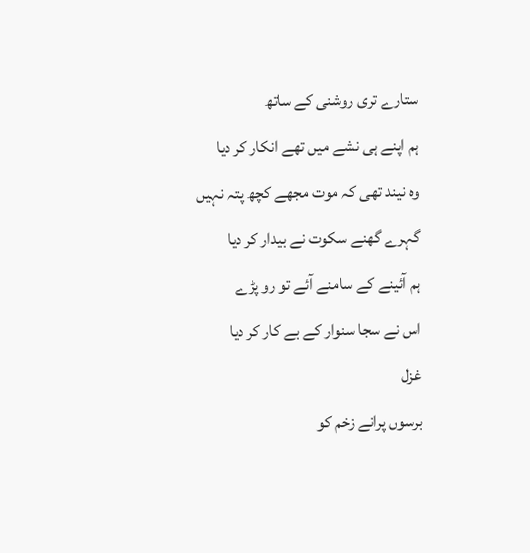ستارے تری روشنی کے ساتھ
ہم اپنے ہی نشے میں تھے انکار کر دیا
وہ نیند تھی کہ موت مجھے کچھ پتہ نہیں
گہرے گھنے سکوت نے بیدار کر دیا
ہم آئینے کے سامنے آئے تو رو پڑے
اس نے سجا سنوار کے بے کار کر دیا
غزل
برسوں پرانے زخم کو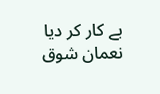بے کار کر دیا
نعمان شوق